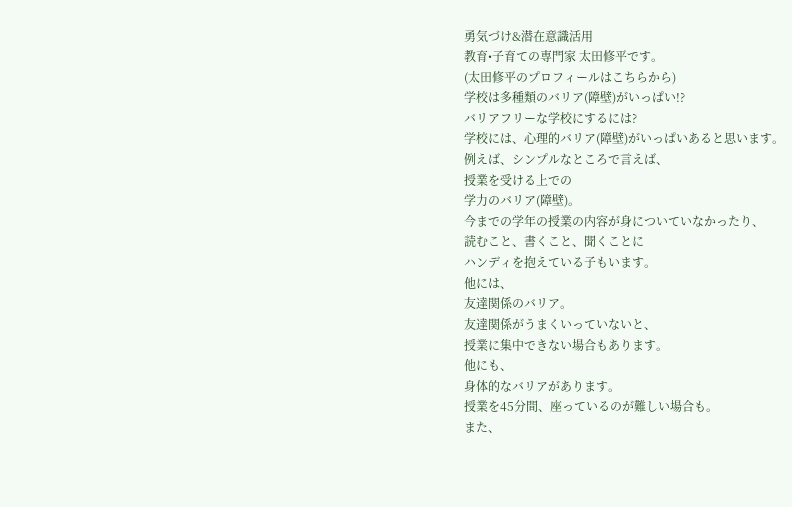勇気づけ&潜在意識活用
教育•子育ての専門家 太田修平です。
(太田修平のプロフィールはこちらから)
学校は多種類のバリア(障壁)がいっぱい!?
バリアフリーな学校にするには?
学校には、心理的バリア(障壁)がいっぱいあると思います。
例えば、シンプルなところで言えば、
授業を受ける上での
学力のバリア(障壁)。
今までの学年の授業の内容が身についていなかったり、
読むこと、書くこと、聞くことに
ハンディを抱えている子もいます。
他には、
友達関係のバリア。
友達関係がうまくいっていないと、
授業に集中できない場合もあります。
他にも、
身体的なバリアがあります。
授業を45分間、座っているのが難しい場合も。
また、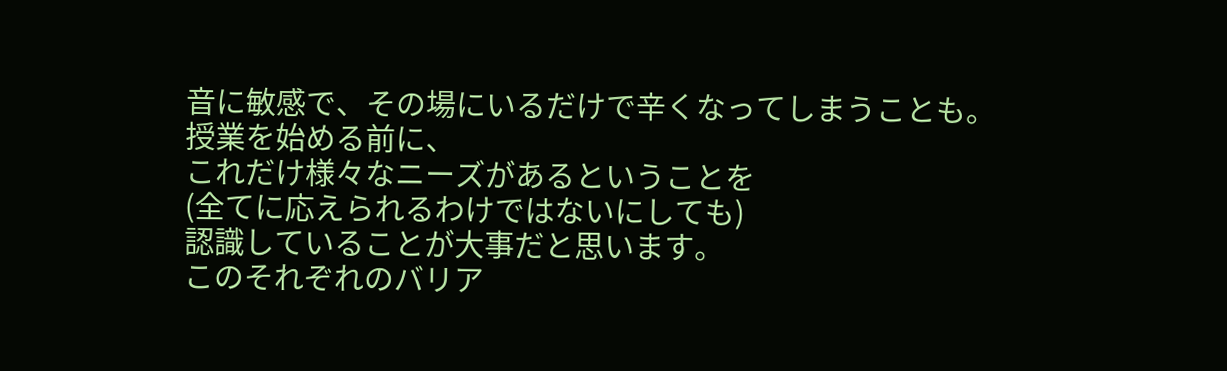音に敏感で、その場にいるだけで辛くなってしまうことも。
授業を始める前に、
これだけ様々なニーズがあるということを
(全てに応えられるわけではないにしても)
認識していることが大事だと思います。
このそれぞれのバリア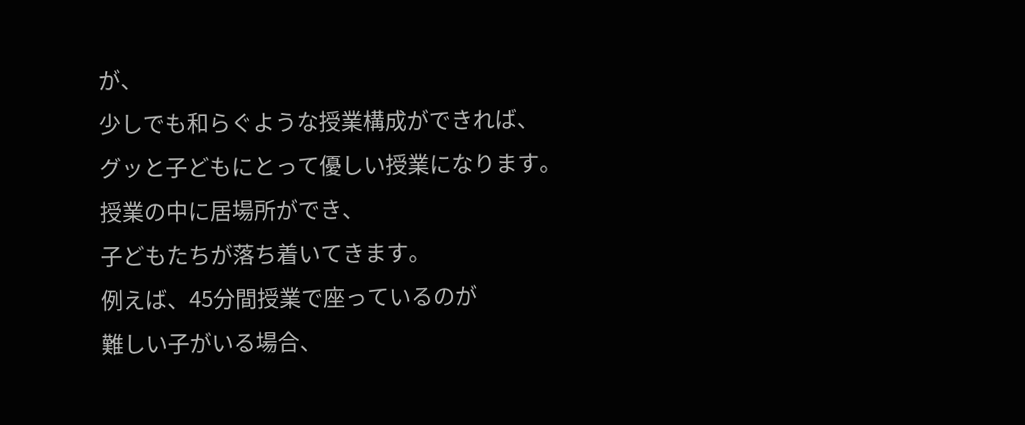が、
少しでも和らぐような授業構成ができれば、
グッと子どもにとって優しい授業になります。
授業の中に居場所ができ、
子どもたちが落ち着いてきます。
例えば、45分間授業で座っているのが
難しい子がいる場合、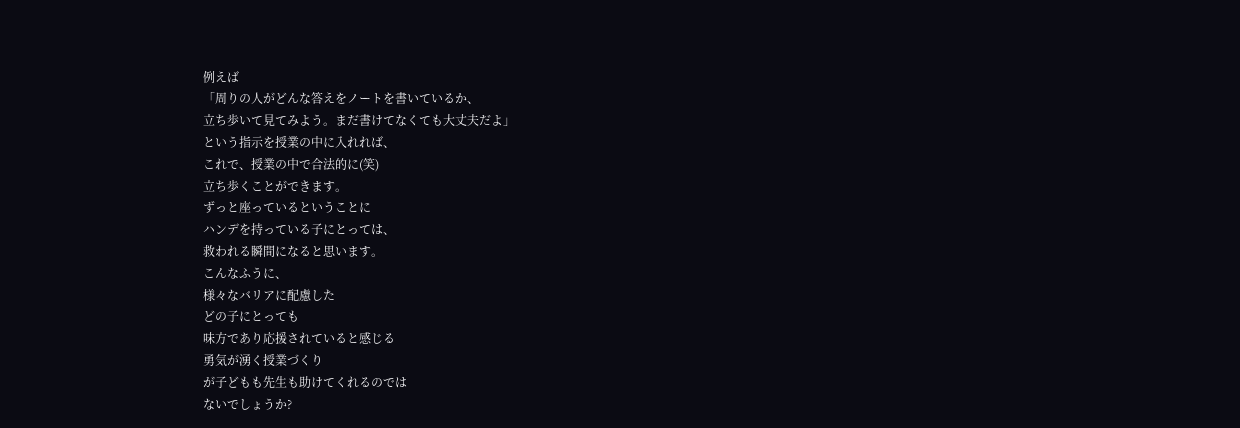例えば
「周りの人がどんな答えをノートを書いているか、
立ち歩いて見てみよう。まだ書けてなくても大丈夫だよ」
という指示を授業の中に入れれば、
これで、授業の中で合法的に(笑)
立ち歩くことができます。
ずっと座っているということに
ハンデを持っている子にとっては、
救われる瞬間になると思います。
こんなふうに、
様々なバリアに配慮した
どの子にとっても
味方であり応援されていると感じる
勇気が湧く授業づくり
が子どもも先生も助けてくれるのでは
ないでしょうか?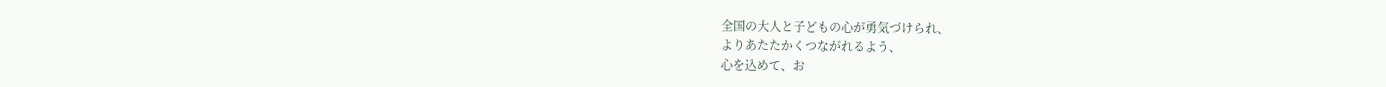全国の大人と子どもの心が勇気づけられ、
よりあたたかくつながれるよう、
心を込めて、お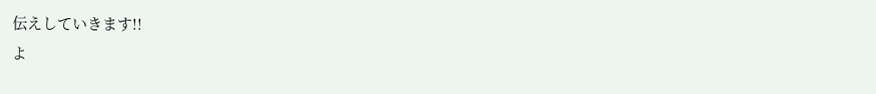伝えしていきます!!
よ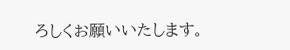ろしくお願いいたします。